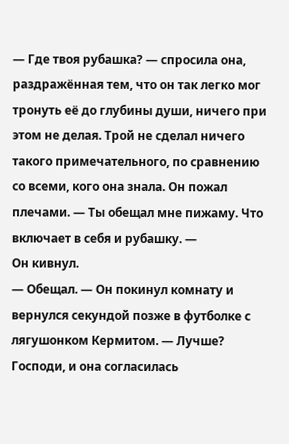— Где твоя рубашка? — спросила она, раздражённая тем, что он так легко мог тронуть её до глубины души, ничего при этом не делая. Трой не сделал ничего такого примечательного, по сравнению со всеми, кого она знала. Он пожал плечами. — Ты обещал мне пижаму. Что включает в себя и рубашку. —
Он кивнул.
— Обещал. — Он покинул комнату и вернулся секундой позже в футболке с лягушонком Кермитом. — Лучше?
Господи, и она согласилась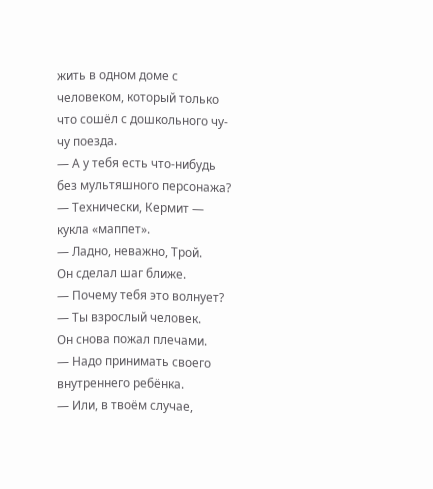жить в одном доме с человеком, который только что сошёл с дошкольного чу-чу поезда.
— А у тебя есть что-нибудь без мультяшного персонажа?
— Технически, Кермит — кукла «маппет».
— Ладно, неважно, Трой.
Он сделал шаг ближе.
— Почему тебя это волнует?
— Ты взрослый человек.
Он снова пожал плечами.
— Надо принимать своего внутреннего ребёнка.
— Или, в твоём случае,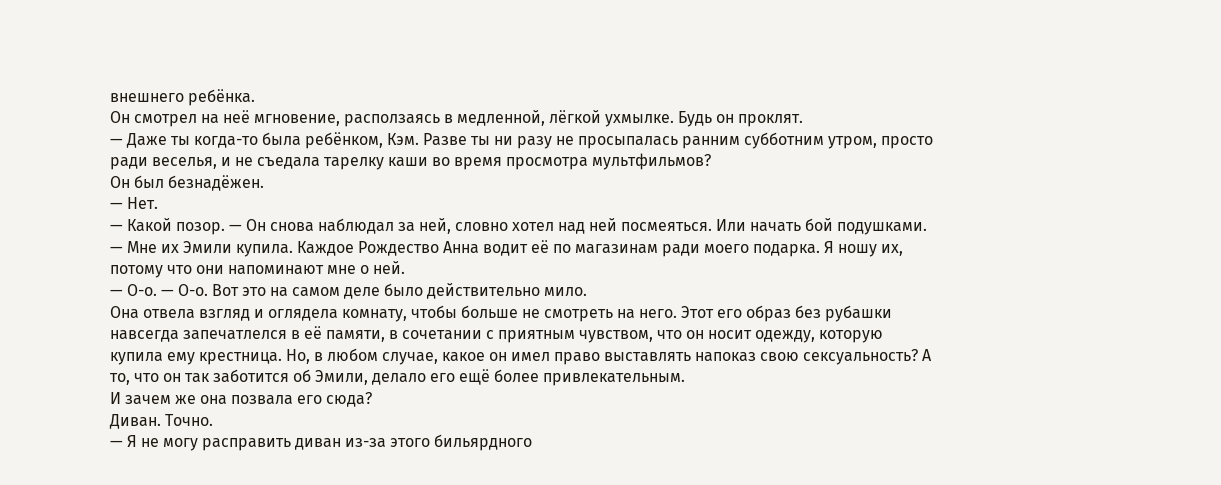внешнего ребёнка.
Он смотрел на неё мгновение, расползаясь в медленной, лёгкой ухмылке. Будь он проклят.
— Даже ты когда-то была ребёнком, Кэм. Разве ты ни разу не просыпалась ранним субботним утром, просто ради веселья, и не съедала тарелку каши во время просмотра мультфильмов?
Он был безнадёжен.
— Нет.
— Какой позор. — Он снова наблюдал за ней, словно хотел над ней посмеяться. Или начать бой подушками. — Мне их Эмили купила. Каждое Рождество Анна водит её по магазинам ради моего подарка. Я ношу их, потому что они напоминают мне о ней.
— О-о. — О-о. Вот это на самом деле было действительно мило.
Она отвела взгляд и оглядела комнату, чтобы больше не смотреть на него. Этот его образ без рубашки навсегда запечатлелся в её памяти, в сочетании с приятным чувством, что он носит одежду, которую купила ему крестница. Но, в любом случае, какое он имел право выставлять напоказ свою сексуальность? А то, что он так заботится об Эмили, делало его ещё более привлекательным.
И зачем же она позвала его сюда?
Диван. Точно.
— Я не могу расправить диван из-за этого бильярдного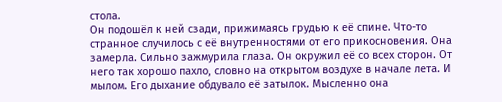стола.
Он подошёл к ней сзади, прижимаясь грудью к её спине. Что-то странное случилось с её внутренностями от его прикосновения. Она замерла. Сильно зажмурила глаза. Он окружил её со всех сторон. От него так хорошо пахло, словно на открытом воздухе в начале лета. И мылом. Его дыхание обдувало её затылок. Мысленно она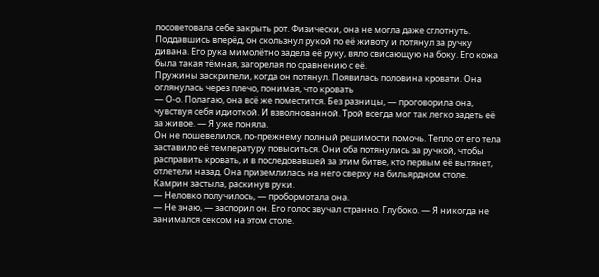посоветовала себе закрыть рот. Физически, она не могла даже сглотнуть. Поддавшись вперёд, он скользнул рукой по её животу и потянул за ручку дивана. Его рука мимолётно задела её руку, вяло свисающую на боку. Его кожа была такая тёмная, загорелая по сравнению с её.
Пружины заскрипели, когда он потянул. Появилась половина кровати. Она оглянулась через плечо, понимая, что кровать
— О-о. Полагаю, она всё же поместится. Без разницы, — проговорила она, чувствуя себя идиоткой. И взволнованной. Трой всегда мог так легко задеть её за живое. — Я уже поняла.
Он не пошевелился, по-прежнему полный решимости помочь. Тепло от его тела заставило её температуру повыситься. Они оба потянулись за ручкой, чтобы расправить кровать, и в последовавшей за этим битве, кто первым её вытянет, отлетели назад. Она приземлилась на него сверху на бильярдном столе.
Камрин застыла, раскинув руки.
— Неловко получилось, — пробормотала она.
— Не знаю, — заспорил он. Его голос звучал странно. Глубоко. — Я никогда не занимался сексом на этом столе.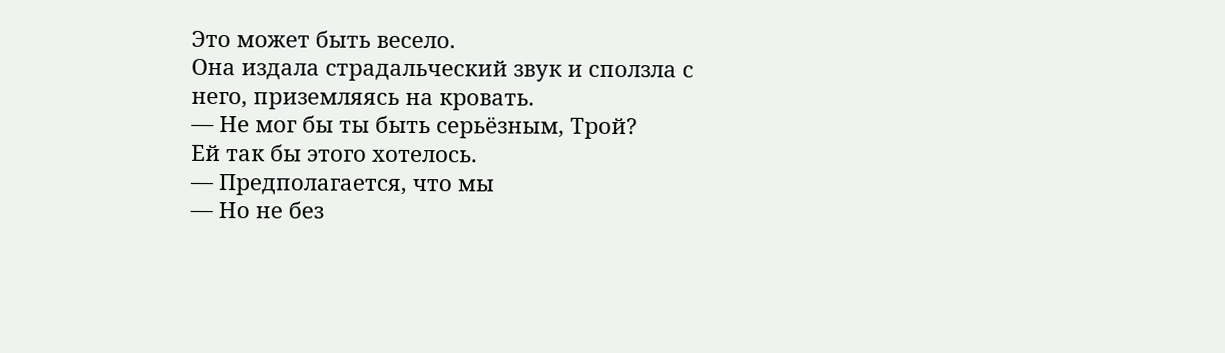Это может быть весело.
Она издала страдальческий звук и сползла с него, приземляясь на кровать.
— Не мог бы ты быть серьёзным, Трой?
Ей так бы этого хотелось.
— Предполагается, что мы
— Но не без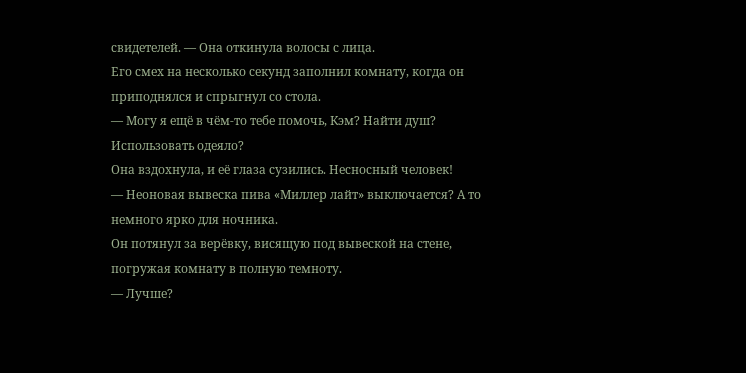свидетелей. — Она откинула волосы с лица.
Его смех на несколько секунд заполнил комнату, когда он приподнялся и спрыгнул со стола.
— Могу я ещё в чём-то тебе помочь, Кэм? Найти душ? Использовать одеяло?
Она вздохнула, и её глаза сузились. Несносный человек!
— Неоновая вывеска пива «Миллер лайт» выключается? А то немного ярко для ночника.
Он потянул за верёвку, висящую под вывеской на стене, погружая комнату в полную темноту.
— Лучше?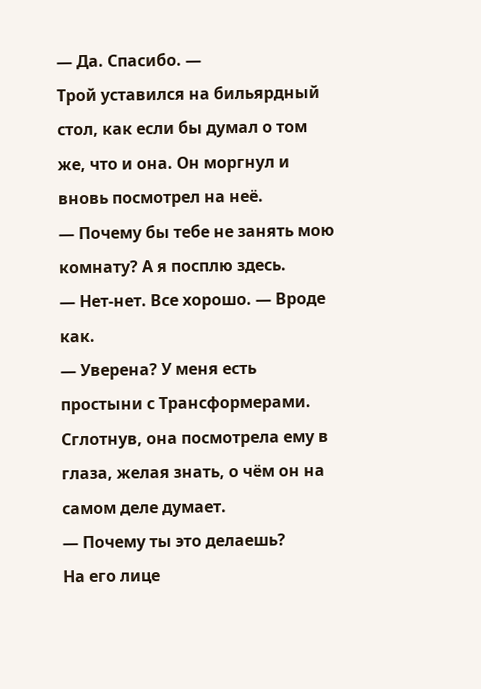— Да. Спасибо. —
Трой уставился на бильярдный стол, как если бы думал о том же, что и она. Он моргнул и вновь посмотрел на неё.
— Почему бы тебе не занять мою комнату? А я посплю здесь.
— Нет-нет. Все хорошо. — Вроде как.
— Уверена? У меня есть простыни с Трансформерами.
Сглотнув, она посмотрела ему в глаза, желая знать, о чём он на самом деле думает.
— Почему ты это делаешь?
На его лице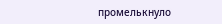промелькнуло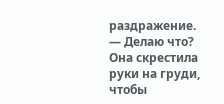раздражение.
— Делаю что?
Она скрестила руки на груди, чтобы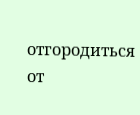отгородиться от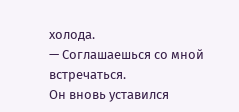холода.
— Соглашаешься со мной встречаться.
Он вновь уставился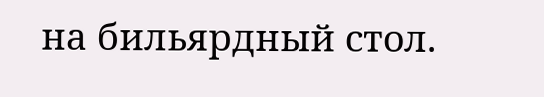на бильярдный стол.